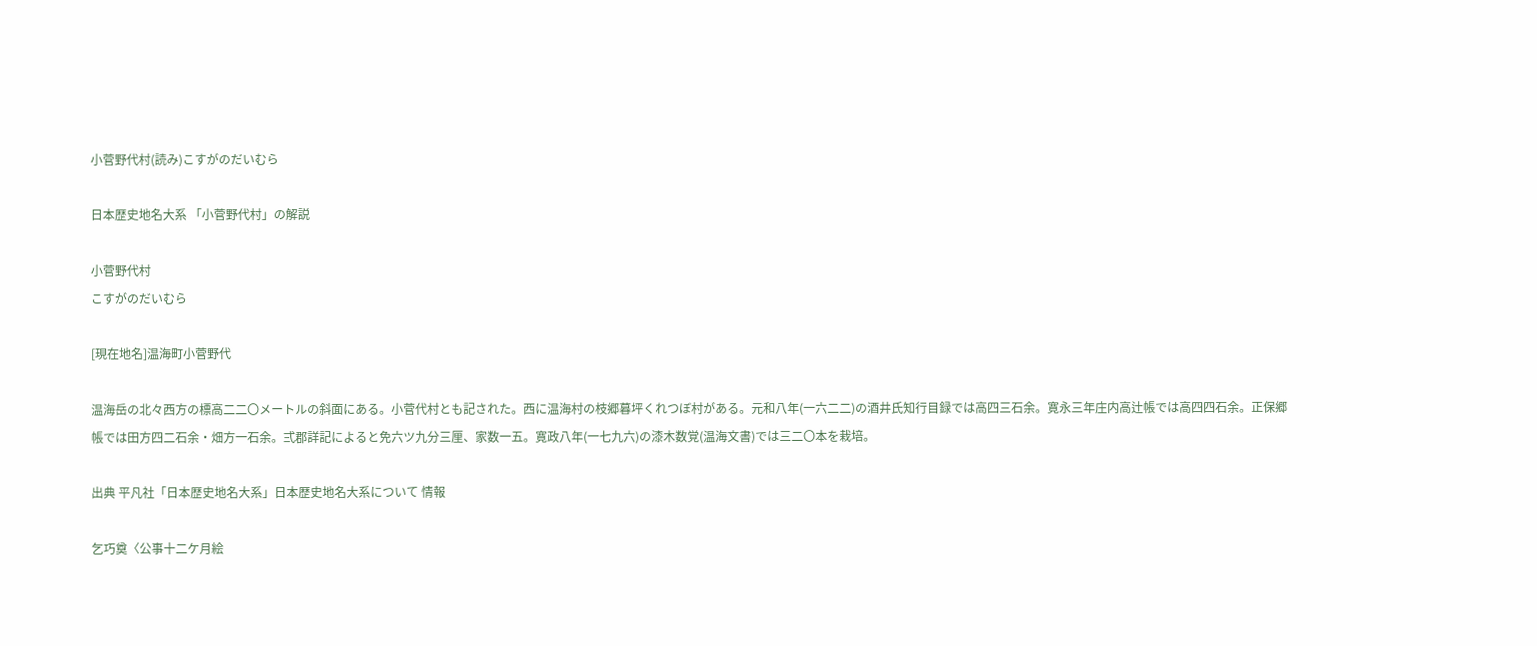小菅野代村(読み)こすがのだいむら

日本歴史地名大系 「小菅野代村」の解説

小菅野代村
こすがのだいむら

[現在地名]温海町小菅野代

温海岳の北々西方の標高二二〇メートルの斜面にある。小菅代村とも記された。西に温海村の枝郷暮坪くれつぼ村がある。元和八年(一六二二)の酒井氏知行目録では高四三石余。寛永三年庄内高辻帳では高四四石余。正保郷帳では田方四二石余・畑方一石余。弍郡詳記によると免六ツ九分三厘、家数一五。寛政八年(一七九六)の漆木数覚(温海文書)では三二〇本を栽培。

出典 平凡社「日本歴史地名大系」日本歴史地名大系について 情報

乞巧奠〈公事十二ケ月絵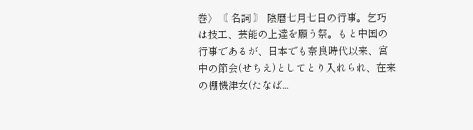巻〉〘 名詞 〙 陰暦七月七日の行事。乞巧は技工、芸能の上達を願う祭。もと中国の行事であるが、日本でも奈良時代以来、宮中の節会(せちえ)としてとり入れられ、在来の棚機津女(たなば...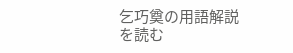乞巧奠の用語解説を読む